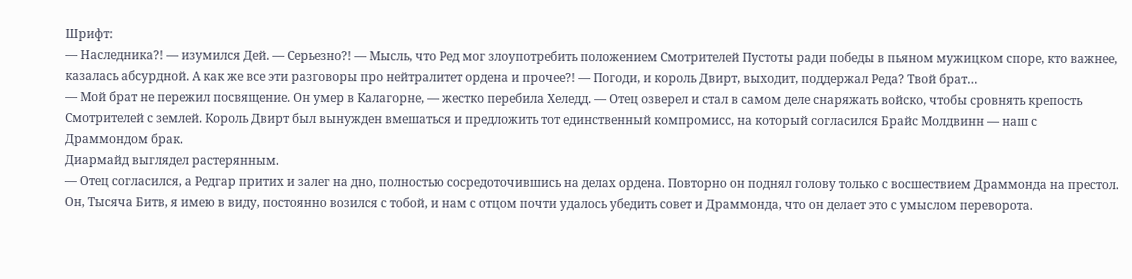Шрифт:
— Наследника?! — изумился Дей. — Серьезно?! — Мысль, что Ред мог злоупотребить положением Смотрителей Пустоты ради победы в пьяном мужицком споре, кто важнее, казалась абсурдной. А как же все эти разговоры про нейтралитет ордена и прочее?! — Погоди, и король Двирт, выходит, поддержал Реда? Твой брат…
— Мой брат не пережил посвящение. Он умер в Калагорне, — жестко перебила Хеледд. — Отец озверел и стал в самом деле снаряжать войско, чтобы сровнять крепость Смотрителей с землей. Король Двирт был вынужден вмешаться и предложить тот единственный компромисс, на который согласился Брайс Молдвинн — наш с Драммондом брак.
Диармайд выглядел растерянным.
— Отец согласился, а Редгар притих и залег на дно, полностью сосредоточившись на делах ордена. Повторно он поднял голову только с восшествием Драммонда на престол. Он, Тысяча Битв, я имею в виду, постоянно возился с тобой, и нам с отцом почти удалось убедить совет и Драммонда, что он делает это с умыслом переворота.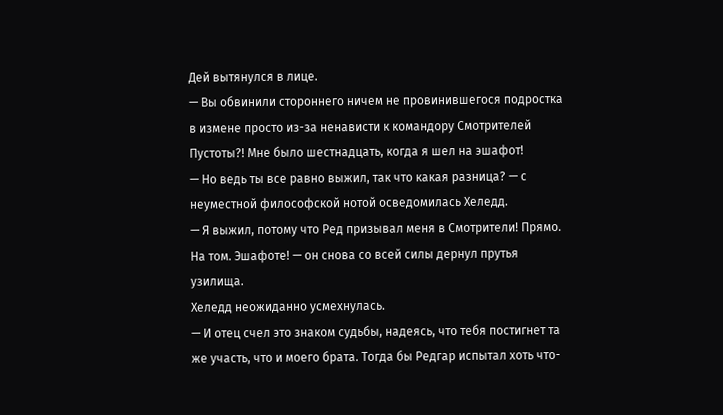Дей вытянулся в лице.
— Вы обвинили стороннего ничем не провинившегося подростка в измене просто из-за ненависти к командору Смотрителей Пустоты?! Мне было шестнадцать, когда я шел на эшафот!
— Но ведь ты все равно выжил, так что какая разница? — с неуместной философской нотой осведомилась Хеледд.
— Я выжил, потому что Ред призывал меня в Смотрители! Прямо. На том. Эшафоте! — он снова со всей силы дернул прутья узилища.
Хеледд неожиданно усмехнулась.
— И отец счел это знаком судьбы, надеясь, что тебя постигнет та же участь, что и моего брата. Тогда бы Редгар испытал хоть что-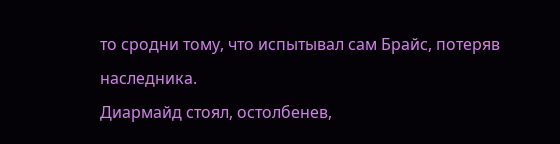то сродни тому, что испытывал сам Брайс, потеряв наследника.
Диармайд стоял, остолбенев,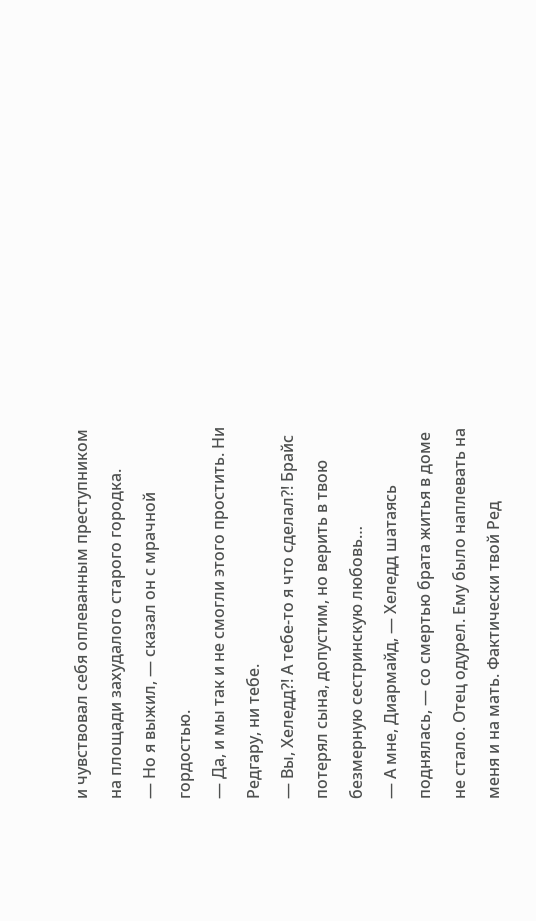и чувствовал себя оплеванным преступником на площади захудалого старого городка.
— Но я выжил, — сказал он с мрачной гордостью.
— Да, и мы так и не смогли этого простить. Ни Редгару, ни тебе.
— Вы, Хеледд?! А тебе-то я что сделал?! Брайс потерял сына, допустим, но верить в твою безмерную сестринскую любовь…
— А мне, Диармайд, — Хеледд шатаясь поднялась, — со смертью брата житья в доме не стало. Отец одурел. Ему было наплевать на меня и на мать. Фактически твой Ред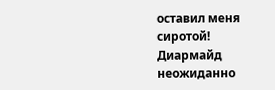оставил меня сиротой!
Диармайд неожиданно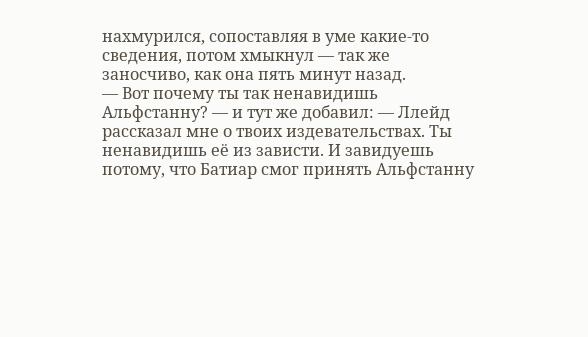нахмурился, сопоставляя в уме какие-то сведения, потом хмыкнул — так же заносчиво, как она пять минут назад.
— Вот почему ты так ненавидишь Альфстанну? — и тут же добавил: — Ллейд рассказал мне о твоих издевательствах. Ты ненавидишь её из зависти. И завидуешь потому, что Батиар смог принять Альфстанну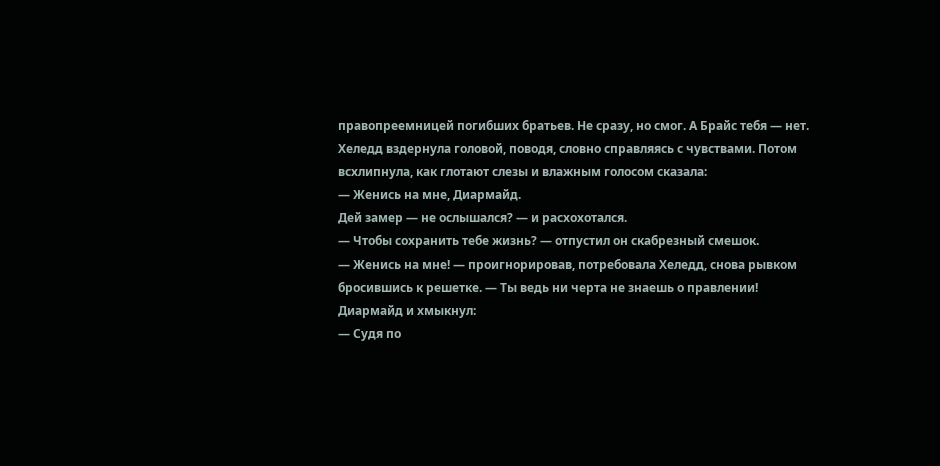правопреемницей погибших братьев. Не сразу, но смог. А Брайс тебя — нет.
Хеледд вздернула головой, поводя, словно справляясь с чувствами. Потом всхлипнула, как глотают слезы и влажным голосом сказала:
— Женись на мне, Диармайд.
Дей замер — не ослышался? — и расхохотался.
— Чтобы сохранить тебе жизнь? — отпустил он скабрезный смешок.
— Женись на мне! — проигнорировав, потребовала Хеледд, снова рывком бросившись к решетке. — Ты ведь ни черта не знаешь о правлении!
Диармайд и хмыкнул:
— Судя по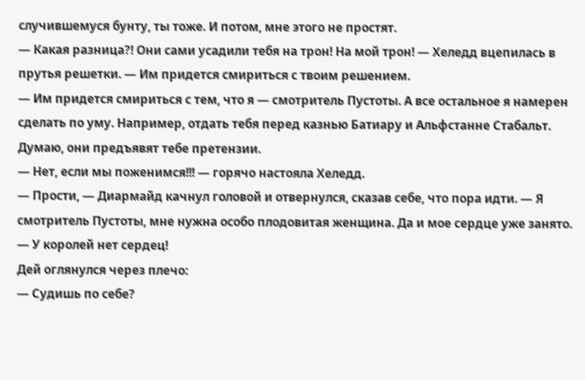случившемуся бунту, ты тоже. И потом, мне этого не простят.
— Какая разница?! Они сами усадили тебя на трон! На мой трон! — Хеледд вцепилась в прутья решетки. — Им придется смириться с твоим решением.
— Им придется смириться с тем, что я — смотритель Пустоты. А все остальное я намерен сделать по уму. Например, отдать тебя перед казнью Батиару и Альфстанне Стабальт. Думаю, они предъявят тебе претензии.
— Нет, если мы поженимся!!! — горячо настояла Хеледд.
— Прости, — Диармайд качнул головой и отвернулся, сказав себе, что пора идти. — Я смотритель Пустоты, мне нужна особо плодовитая женщина. Да и мое сердце уже занято.
— У королей нет сердец!
Дей оглянулся через плечо:
— Судишь по себе?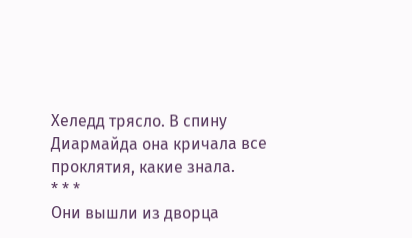Хеледд трясло. В спину Диармайда она кричала все проклятия, какие знала.
* * *
Они вышли из дворца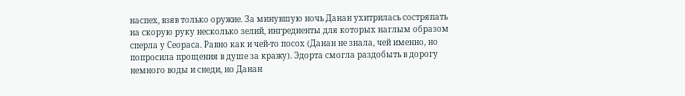наспех, взяв только оружие. За минувшую ночь Данан ухитрилась состряпать на скорую руку несколько зелий, ингредиенты для которых наглым образом сперла у Сеораса. Равно как и чей-то посох (Данан не знала, чей именно, но попросила прощения в душе за кражу). Эдорта смогла раздобыть в дорогу немного воды и снеди, но Данан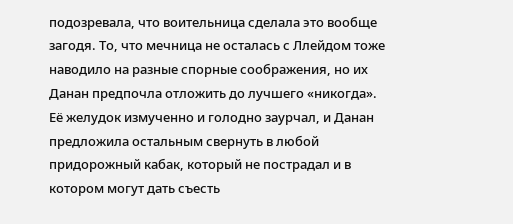подозревала, что воительница сделала это вообще загодя. То, что мечница не осталась с Ллейдом тоже наводило на разные спорные соображения, но их Данан предпочла отложить до лучшего «никогда».
Её желудок измученно и голодно заурчал, и Данан предложила остальным свернуть в любой придорожный кабак, который не пострадал и в котором могут дать съесть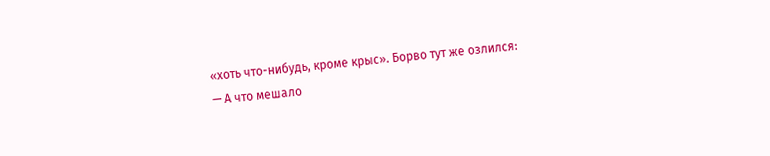«хоть что-нибудь, кроме крыс». Борво тут же озлился:
— А что мешало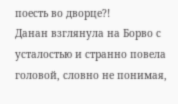поесть во дворце?!
Данан взглянула на Борво с усталостью и странно повела головой, словно не понимая,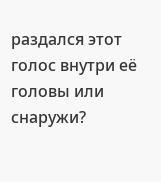раздался этот голос внутри её головы или снаружи?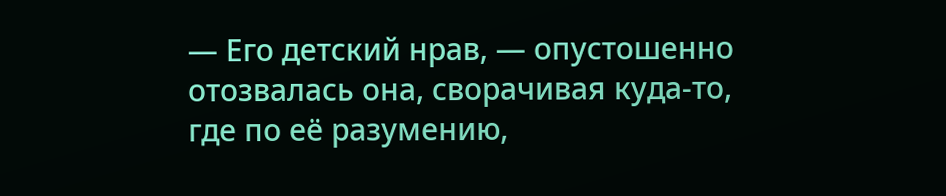— Его детский нрав, — опустошенно отозвалась она, сворачивая куда-то, где по её разумению,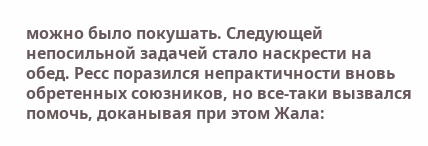можно было покушать. Следующей непосильной задачей стало наскрести на обед. Ресс поразился непрактичности вновь обретенных союзников, но все-таки вызвался помочь, доканывая при этом Жала: